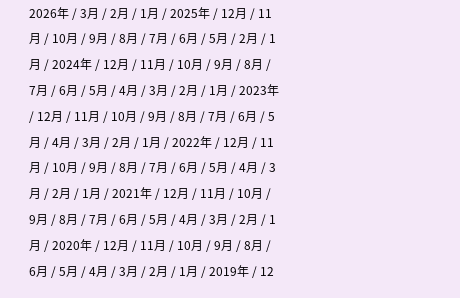2026年 / 3月 / 2月 / 1月 / 2025年 / 12月 / 11月 / 10月 / 9月 / 8月 / 7月 / 6月 / 5月 / 2月 / 1月 / 2024年 / 12月 / 11月 / 10月 / 9月 / 8月 / 7月 / 6月 / 5月 / 4月 / 3月 / 2月 / 1月 / 2023年 / 12月 / 11月 / 10月 / 9月 / 8月 / 7月 / 6月 / 5月 / 4月 / 3月 / 2月 / 1月 / 2022年 / 12月 / 11月 / 10月 / 9月 / 8月 / 7月 / 6月 / 5月 / 4月 / 3月 / 2月 / 1月 / 2021年 / 12月 / 11月 / 10月 / 9月 / 8月 / 7月 / 6月 / 5月 / 4月 / 3月 / 2月 / 1月 / 2020年 / 12月 / 11月 / 10月 / 9月 / 8月 / 6月 / 5月 / 4月 / 3月 / 2月 / 1月 / 2019年 / 12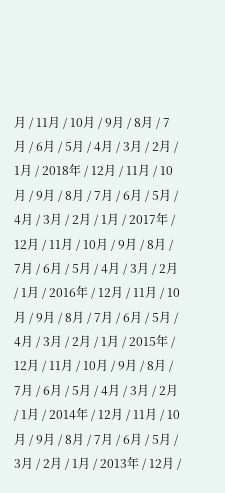月 / 11月 / 10月 / 9月 / 8月 / 7月 / 6月 / 5月 / 4月 / 3月 / 2月 / 1月 / 2018年 / 12月 / 11月 / 10月 / 9月 / 8月 / 7月 / 6月 / 5月 / 4月 / 3月 / 2月 / 1月 / 2017年 / 12月 / 11月 / 10月 / 9月 / 8月 / 7月 / 6月 / 5月 / 4月 / 3月 / 2月 / 1月 / 2016年 / 12月 / 11月 / 10月 / 9月 / 8月 / 7月 / 6月 / 5月 / 4月 / 3月 / 2月 / 1月 / 2015年 / 12月 / 11月 / 10月 / 9月 / 8月 / 7月 / 6月 / 5月 / 4月 / 3月 / 2月 / 1月 / 2014年 / 12月 / 11月 / 10月 / 9月 / 8月 / 7月 / 6月 / 5月 / 3月 / 2月 / 1月 / 2013年 / 12月 /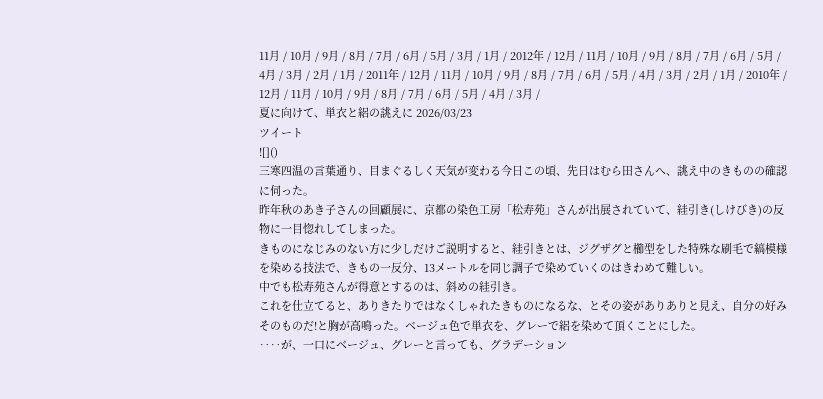11月 / 10月 / 9月 / 8月 / 7月 / 6月 / 5月 / 3月 / 1月 / 2012年 / 12月 / 11月 / 10月 / 9月 / 8月 / 7月 / 6月 / 5月 / 4月 / 3月 / 2月 / 1月 / 2011年 / 12月 / 11月 / 10月 / 9月 / 8月 / 7月 / 6月 / 5月 / 4月 / 3月 / 2月 / 1月 / 2010年 / 12月 / 11月 / 10月 / 9月 / 8月 / 7月 / 6月 / 5月 / 4月 / 3月 /
夏に向けて、単衣と絽の誂えに 2026/03/23
ツイート
![]()
三寒四温の言葉通り、目まぐるしく天気が変わる今日この頃、先日はむら田さんへ、誂え中のきものの確認に伺った。
昨年秋のあき子さんの回顧展に、京都の染色工房「松寿苑」さんが出展されていて、絓引き(しけびき)の反物に一目惚れしてしまった。
きものになじみのない方に少しだけご説明すると、絓引きとは、ジグザグと櫛型をした特殊な刷毛で縞模様を染める技法で、きもの一反分、13メートルを同じ調子で染めていくのはきわめて難しい。
中でも松寿苑さんが得意とするのは、斜めの絓引き。
これを仕立てると、ありきたりではなくしゃれたきものになるな、とその姿がありありと見え、自分の好みそのものだ!と胸が高鳴った。ベージュ色で単衣を、グレーで絽を染めて頂くことにした。
‥‥が、一口にベージュ、グレーと言っても、グラデーション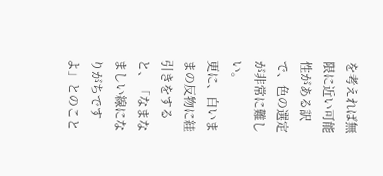を考えれば無限に近い可能性がある訳で、色の選定が非常に難しい。
更に、白いままの反物に絓引きをすると、「なまなましい線になりがちですよ」とのこと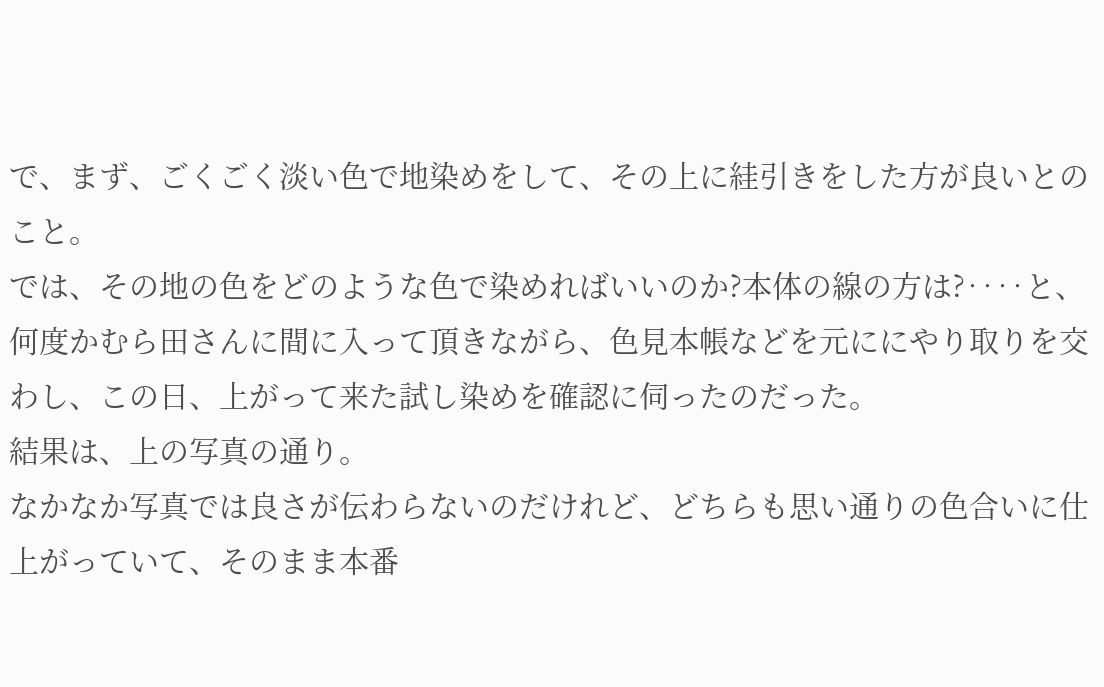で、まず、ごくごく淡い色で地染めをして、その上に絓引きをした方が良いとのこと。
では、その地の色をどのような色で染めればいいのか?本体の線の方は?‥‥と、何度かむら田さんに間に入って頂きながら、色見本帳などを元ににやり取りを交わし、この日、上がって来た試し染めを確認に伺ったのだった。
結果は、上の写真の通り。
なかなか写真では良さが伝わらないのだけれど、どちらも思い通りの色合いに仕上がっていて、そのまま本番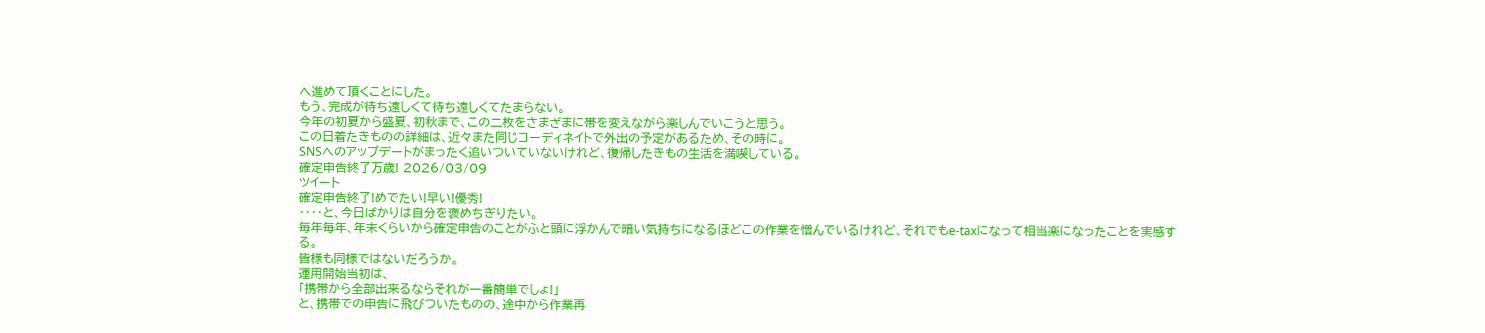へ進めて頂くことにした。
もう、完成が待ち遠しくて待ち遠しくてたまらない。
今年の初夏から盛夏、初秋まで、この二枚をさまざまに帯を変えながら楽しんでいこうと思う。
この日着たきものの詳細は、近々また同じコーディネイトで外出の予定があるため、その時に。
SNSへのアップデートがまったく追いついていないけれど、復帰したきもの生活を満喫している。
確定申告終了万歳! 2026/03/09
ツイート
確定申告終了!めでたい!早い!優秀!
‥‥と、今日ばかりは自分を褒めちぎりたい。
毎年毎年、年末くらいから確定申告のことがふと頭に浮かんで暗い気持ちになるほどこの作業を憎んでいるけれど、それでもe-taxになって相当楽になったことを実感する。
皆様も同様ではないだろうか。
運用開始当初は、
「携帯から全部出来るならそれが一番簡単でしょ!」
と、携帯での申告に飛びついたものの、途中から作業再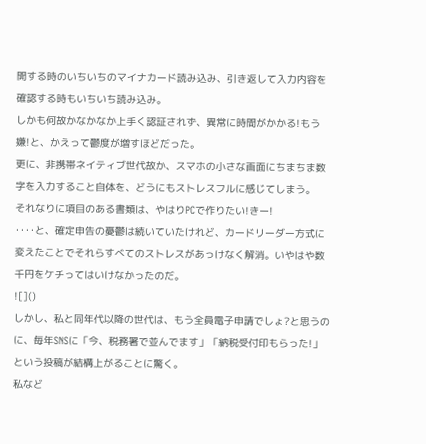開する時のいちいちのマイナカード読み込み、引き返して入力内容を確認する時もいちいち読み込み。
しかも何故かなかなか上手く認証されず、異常に時間がかかる!もう嫌!と、かえって鬱度が増すほどだった。
更に、非携帯ネイティブ世代故か、スマホの小さな画面にちまちま数字を入力すること自体を、どうにもストレスフルに感じてしまう。
それなりに項目のある書類は、やはりPCで作りたい!きー!
‥‥と、確定申告の憂鬱は続いていたけれど、カードリーダー方式に変えたことでそれらすべてのストレスがあっけなく解消。いやはや数千円をケチってはいけなかったのだ。
![]()
しかし、私と同年代以降の世代は、もう全員電子申請でしょ?と思うのに、毎年SNSに「今、税務署で並んでます」「納税受付印もらった!」という投稿が結構上がることに驚く。
私など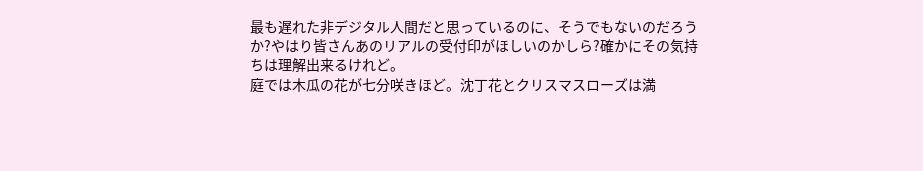最も遅れた非デジタル人間だと思っているのに、そうでもないのだろうか?やはり皆さんあのリアルの受付印がほしいのかしら?確かにその気持ちは理解出来るけれど。
庭では木瓜の花が七分咲きほど。沈丁花とクリスマスローズは満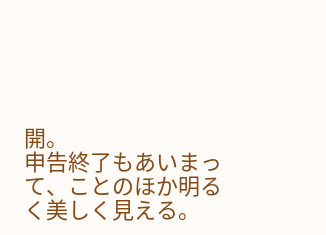開。
申告終了もあいまって、ことのほか明るく美しく見える。